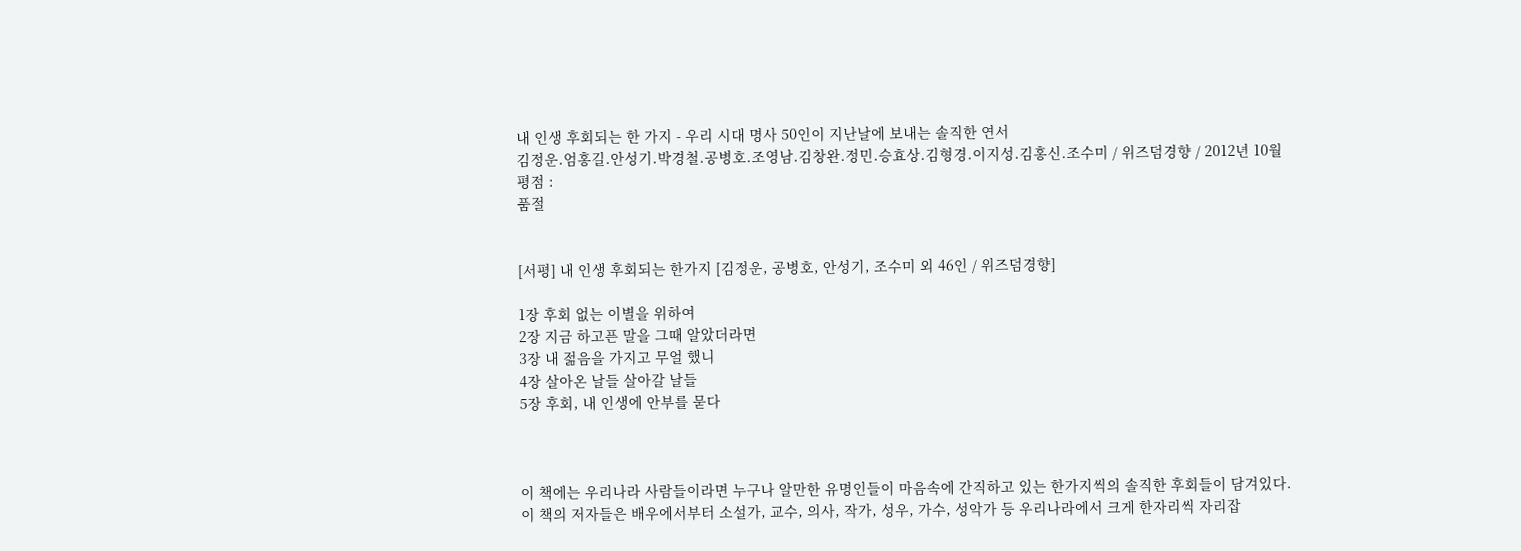내 인생 후회되는 한 가지 - 우리 시대 명사 50인이 지난날에 보내는 솔직한 연서
김정운.엄홍길.안성기.박경철.공병호.조영남.김창완.정민.승효상.김형경.이지성.김홍신.조수미 / 위즈덤경향 / 2012년 10월
평점 :
품절


[서평] 내 인생 후회되는 한가지 [김정운, 공병호, 안성기, 조수미 외 46인 / 위즈덤경향]

1장 후회 없는 이별을 위하여
2장 지금 하고픈 말을 그때 알았더라면
3장 내 젊음을 가지고 무얼 했니
4장 살아온 날들 살아갈 날들
5장 후회, 내 인생에 안부를 묻다



이 책에는 우리나라 사람들이라면 누구나 알만한 유명인들이 마음속에 간직하고 있는 한가지씩의 솔직한 후회들이 담겨있다.
이 책의 저자들은 배우에서부터 소설가, 교수, 의사, 작가, 성우, 가수, 성악가 등 우리나라에서 크게 한자리씩 자리잡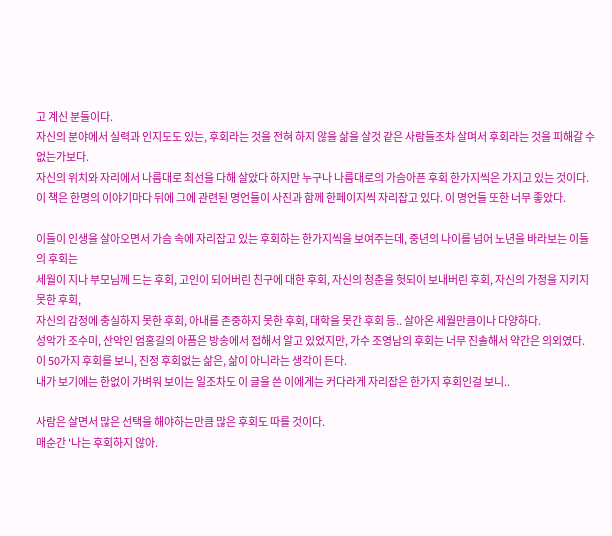고 계신 분들이다.
자신의 분야에서 실력과 인지도도 있는, 후회라는 것을 전혀 하지 않을 삶을 살것 같은 사람들조차 살며서 후회라는 것을 피해갈 수 없는가보다.
자신의 위치와 자리에서 나름대로 최선을 다해 살았다 하지만 누구나 나름대로의 가슴아픈 후회 한가지씩은 가지고 있는 것이다.
이 책은 한명의 이야기마다 뒤에 그에 관련된 명언들이 사진과 함께 한페이지씩 자리잡고 있다. 이 명언들 또한 너무 좋았다.

이들이 인생을 살아오면서 가슴 속에 자리잡고 있는 후회하는 한가지씩을 보여주는데, 중년의 나이를 넘어 노년을 바라보는 이들의 후회는
세월이 지나 부모님께 드는 후회, 고인이 되어버린 친구에 대한 후회, 자신의 청춘을 헛되이 보내버린 후회, 자신의 가정을 지키지 못한 후회,
자신의 감정에 충실하지 못한 후회, 아내를 존중하지 못한 후회, 대학을 못간 후회 등.. 살아온 세월만큼이나 다양하다.
성악가 조수미, 산악인 엄홍길의 아픔은 방송에서 접해서 알고 있었지만, 가수 조영남의 후회는 너무 진솔해서 약간은 의외였다.
이 50가지 후회를 보니, 진정 후회없는 삶은, 삶이 아니라는 생각이 든다.
내가 보기에는 한없이 가벼워 보이는 일조차도 이 글을 쓴 이에게는 커다라게 자리잡은 한가지 후회인걸 보니..

사람은 살면서 많은 선택을 해야하는만큼 많은 후회도 따를 것이다.
매순간 '나는 후회하지 않아.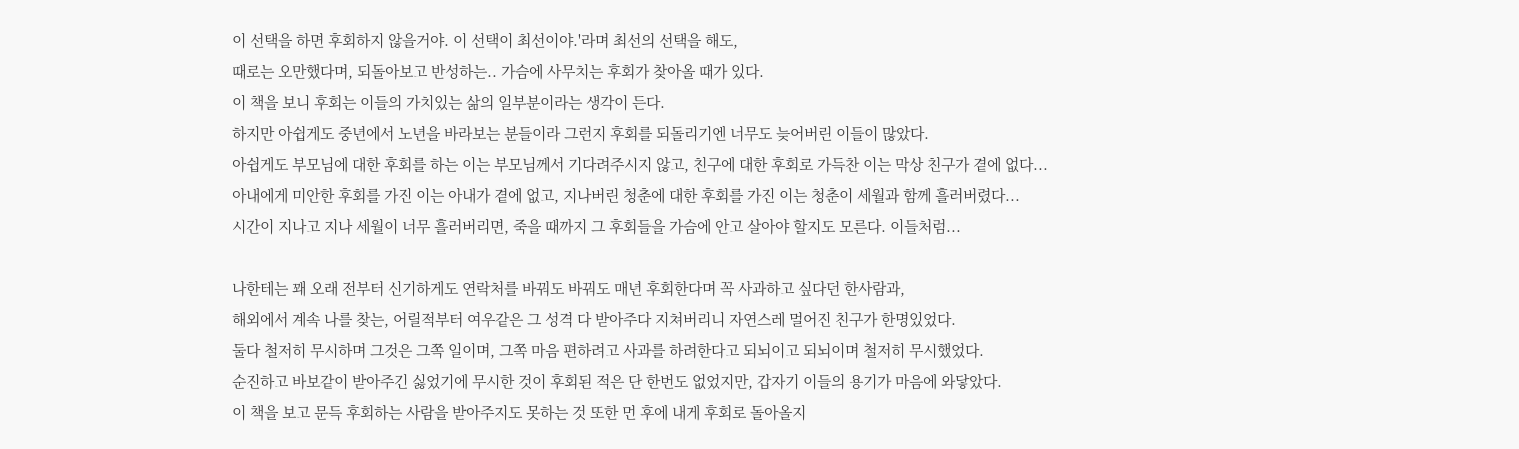이 선택을 하면 후회하지 않을거야. 이 선택이 최선이야.'라며 최선의 선택을 해도,
때로는 오만했다며, 되돌아보고 반성하는.. 가슴에 사무치는 후회가 찾아올 때가 있다.
이 책을 보니 후회는 이들의 가치있는 삶의 일부분이라는 생각이 든다.
하지만 아쉽게도 중년에서 노년을 바라보는 분들이라 그런지 후회를 되돌리기엔 너무도 늦어버린 이들이 많았다.
아쉽게도 부모님에 대한 후회를 하는 이는 부모님께서 기다려주시지 않고, 친구에 대한 후회로 가득찬 이는 막상 친구가 곁에 없다...
아내에게 미안한 후회를 가진 이는 아내가 곁에 없고, 지나버린 청춘에 대한 후회를 가진 이는 청춘이 세월과 함께 흘러버렸다...
시간이 지나고 지나 세월이 너무 흘러버리면, 죽을 때까지 그 후회들을 가슴에 안고 살아야 할지도 모른다. 이들처럼...

나한테는 꽤 오래 전부터 신기하게도 연락처를 바꿔도 바꿔도 매년 후회한다며 꼭 사과하고 싶다던 한사람과,
해외에서 계속 나를 찾는, 어릴적부터 여우같은 그 성격 다 받아주다 지쳐버리니 자연스레 멀어진 친구가 한명있었다.
둘다 철저히 무시하며 그것은 그쪽 일이며, 그쪽 마음 편하려고 사과를 하려한다고 되뇌이고 되뇌이며 철저히 무시했었다.
순진하고 바보같이 받아주긴 싫었기에 무시한 것이 후회된 적은 단 한번도 없었지만, 갑자기 이들의 용기가 마음에 와닿았다.
이 책을 보고 문득 후회하는 사람을 받아주지도 못하는 것 또한 먼 후에 내게 후회로 돌아올지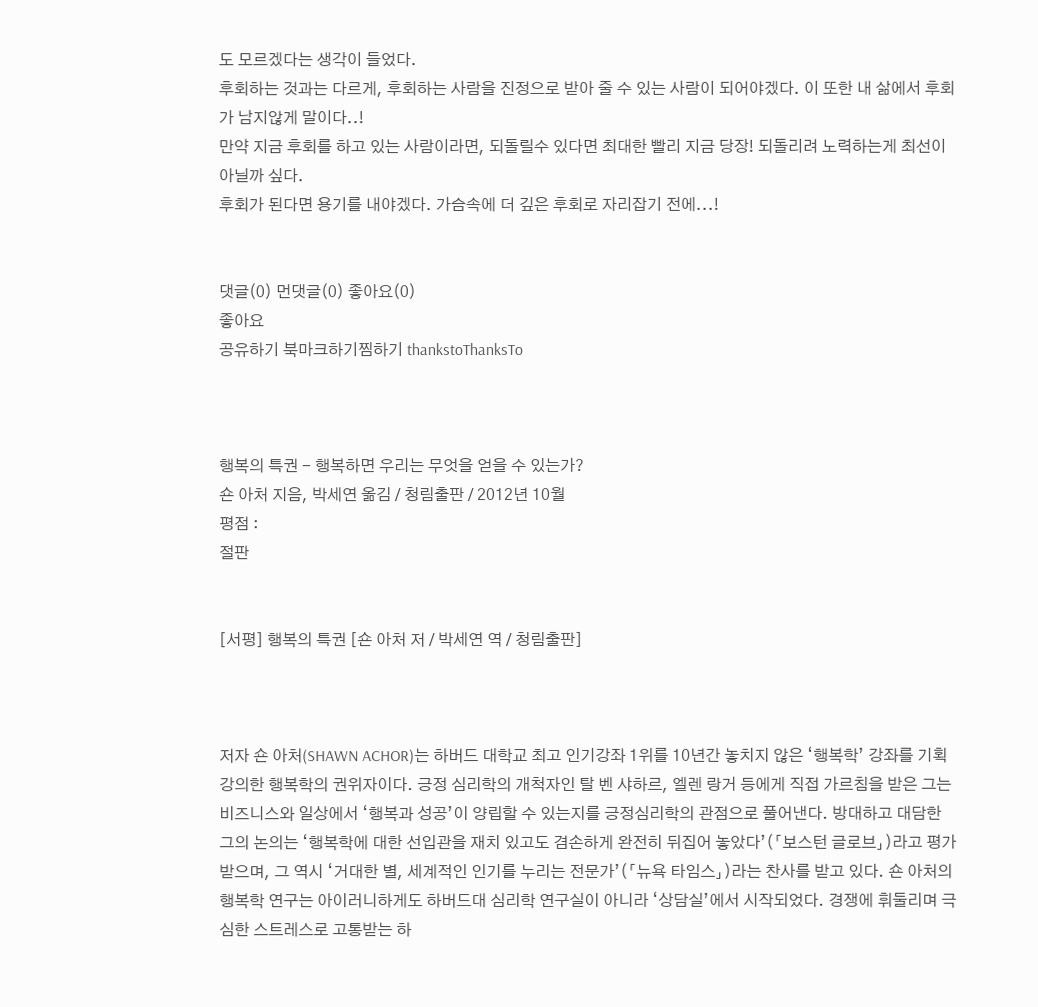도 모르겠다는 생각이 들었다.
후회하는 것과는 다르게, 후회하는 사람을 진정으로 받아 줄 수 있는 사람이 되어야겠다. 이 또한 내 삶에서 후회가 남지않게 말이다..!
만약 지금 후회를 하고 있는 사람이라면, 되돌릴수 있다면 최대한 빨리 지금 당장! 되돌리려 노력하는게 최선이 아닐까 싶다.
후회가 된다면 용기를 내야겠다. 가슴속에 더 깊은 후회로 자리잡기 전에...!


댓글(0) 먼댓글(0) 좋아요(0)
좋아요
공유하기 북마크하기찜하기 thankstoThanksTo



행복의 특권 - 행복하면 우리는 무엇을 얻을 수 있는가?
숀 아처 지음, 박세연 옮김 / 청림출판 / 2012년 10월
평점 :
절판


[서평] 행복의 특권 [숀 아처 저 / 박세연 역 / 청림출판]



저자 숀 아처(SHAWN ACHOR)는 하버드 대학교 최고 인기강좌 1위를 10년간 놓치지 않은 ‘행복학’ 강좌를 기획 강의한 행복학의 권위자이다. 긍정 심리학의 개척자인 탈 벤 샤하르, 엘렌 랑거 등에게 직접 가르침을 받은 그는 비즈니스와 일상에서 ‘행복과 성공’이 양립할 수 있는지를 긍정심리학의 관점으로 풀어낸다. 방대하고 대담한 그의 논의는 ‘행복학에 대한 선입관을 재치 있고도 겸손하게 완전히 뒤집어 놓았다’(「보스턴 글로브」)라고 평가받으며, 그 역시 ‘거대한 별, 세계적인 인기를 누리는 전문가’(「뉴욕 타임스」)라는 찬사를 받고 있다. 숀 아처의 행복학 연구는 아이러니하게도 하버드대 심리학 연구실이 아니라 ‘상담실’에서 시작되었다. 경쟁에 휘둘리며 극심한 스트레스로 고통받는 하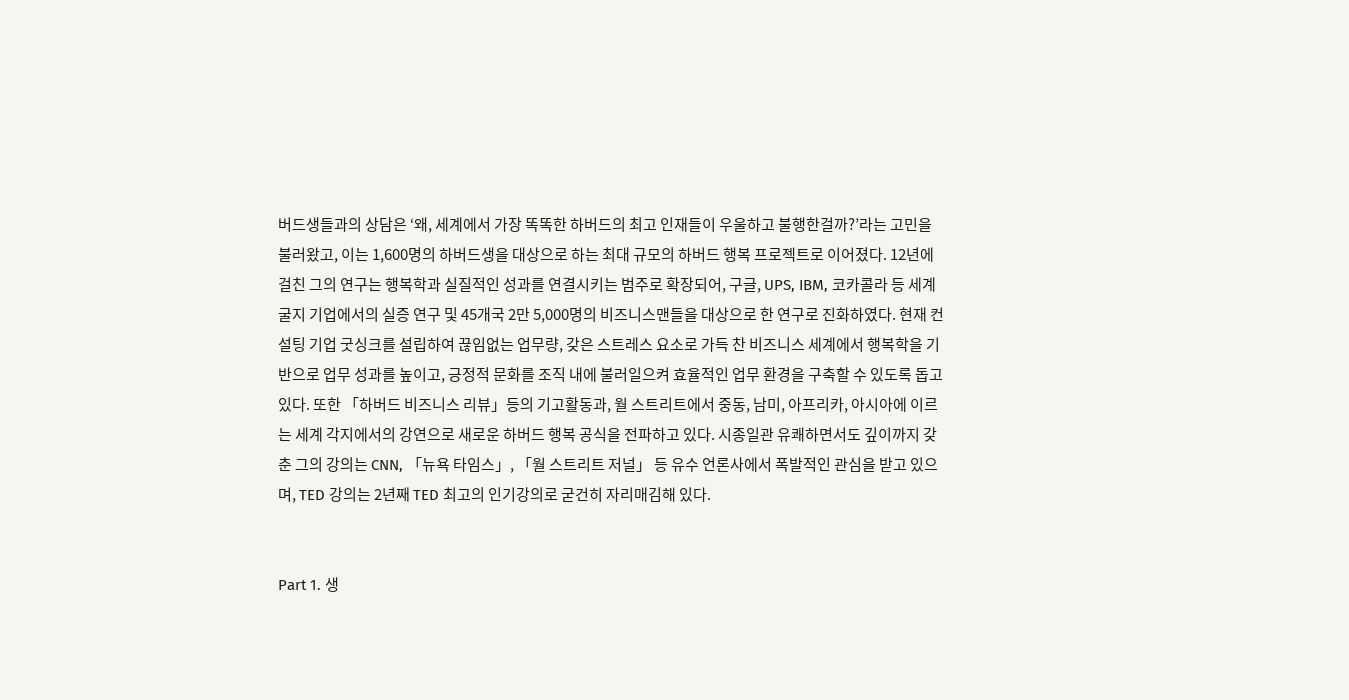버드생들과의 상담은 ‘왜, 세계에서 가장 똑똑한 하버드의 최고 인재들이 우울하고 불행한걸까?’라는 고민을 불러왔고, 이는 1,600명의 하버드생을 대상으로 하는 최대 규모의 하버드 행복 프로젝트로 이어졌다. 12년에 걸친 그의 연구는 행복학과 실질적인 성과를 연결시키는 범주로 확장되어, 구글, UPS, IBM, 코카콜라 등 세계 굴지 기업에서의 실증 연구 및 45개국 2만 5,000명의 비즈니스맨들을 대상으로 한 연구로 진화하였다. 현재 컨설팅 기업 굿싱크를 설립하여 끊임없는 업무량, 갖은 스트레스 요소로 가득 찬 비즈니스 세계에서 행복학을 기반으로 업무 성과를 높이고, 긍정적 문화를 조직 내에 불러일으켜 효율적인 업무 환경을 구축할 수 있도록 돕고 있다. 또한 「하버드 비즈니스 리뷰」등의 기고활동과, 월 스트리트에서 중동, 남미, 아프리카, 아시아에 이르는 세계 각지에서의 강연으로 새로운 하버드 행복 공식을 전파하고 있다. 시종일관 유쾌하면서도 깊이까지 갖춘 그의 강의는 CNN, 「뉴욕 타임스」, 「월 스트리트 저널」 등 유수 언론사에서 폭발적인 관심을 받고 있으며, TED 강의는 2년째 TED 최고의 인기강의로 굳건히 자리매김해 있다.


Part 1. 생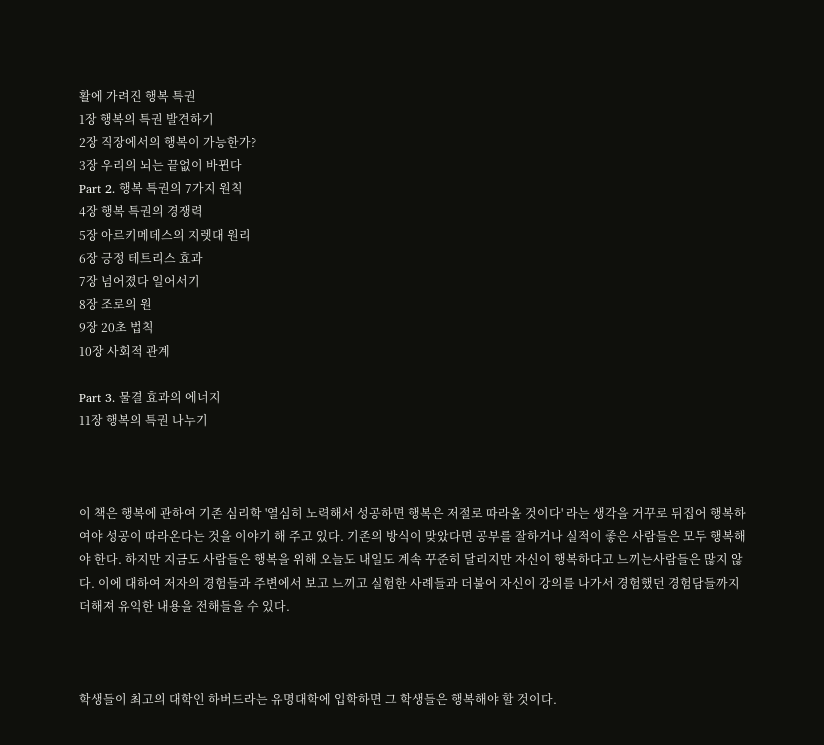활에 가려진 행복 특권
1장 행복의 특권 발견하기
2장 직장에서의 행복이 가능한가?
3장 우리의 뇌는 끝없이 바뀐다
Part 2. 행복 특권의 7가지 원칙
4장 행복 특권의 경쟁력
5장 아르키메데스의 지렛대 원리
6장 긍정 테트리스 효과
7장 넘어졌다 일어서기
8장 조로의 원
9장 20초 법칙
10장 사회적 관계

Part 3. 물결 효과의 에너지
11장 행복의 특권 나누기



이 책은 행복에 관하여 기존 심리학 '열심히 노력해서 성공하면 행복은 저절로 따라올 것이다' 라는 생각을 거꾸로 뒤집어 행복하여야 성공이 따라온다는 것을 이야기 해 주고 있다. 기존의 방식이 맞았다면 공부를 잘하거나 실적이 좋은 사람들은 모두 행복해야 한다. 하지만 지금도 사람들은 행복을 위해 오늘도 내일도 계속 꾸준히 달리지만 자신이 행복하다고 느끼는사람들은 많지 않다. 이에 대하여 저자의 경험들과 주변에서 보고 느끼고 실험한 사례들과 더불어 자신이 강의를 나가서 경험했던 경험담들까지 더해져 유익한 내용을 전해들을 수 있다.



학생들이 최고의 대학인 하버드라는 유명대학에 입학하면 그 학생들은 행복해야 할 것이다.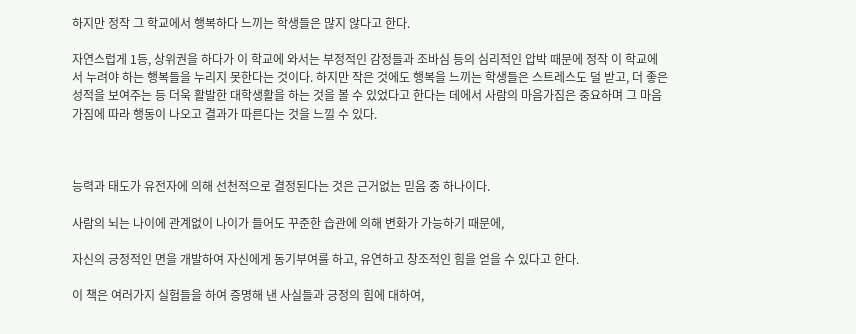하지만 정작 그 학교에서 행복하다 느끼는 학생들은 많지 않다고 한다.

자연스럽게 1등, 상위권을 하다가 이 학교에 와서는 부정적인 감정들과 조바심 등의 심리적인 압박 때문에 정작 이 학교에서 누려야 하는 행복들을 누리지 못한다는 것이다. 하지만 작은 것에도 행복을 느끼는 학생들은 스트레스도 덜 받고, 더 좋은 성적을 보여주는 등 더욱 활발한 대학생활을 하는 것을 볼 수 있었다고 한다는 데에서 사람의 마음가짐은 중요하며 그 마음가짐에 따라 행동이 나오고 결과가 따른다는 것을 느낄 수 있다.



능력과 태도가 유전자에 의해 선천적으로 결정된다는 것은 근거없는 믿음 중 하나이다.

사람의 뇌는 나이에 관계없이 나이가 들어도 꾸준한 습관에 의해 변화가 가능하기 때문에,

자신의 긍정적인 면을 개발하여 자신에게 동기부여를 하고, 유연하고 창조적인 힘을 얻을 수 있다고 한다.

이 책은 여러가지 실험들을 하여 증명해 낸 사실들과 긍정의 힘에 대하여,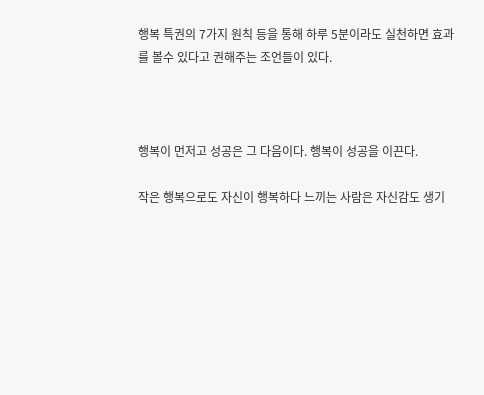행복 특권의 7가지 원칙 등을 통해 하루 5분이라도 실천하면 효과를 볼수 있다고 권해주는 조언들이 있다.



행복이 먼저고 성공은 그 다음이다. 행복이 성공을 이끈다.

작은 행복으로도 자신이 행복하다 느끼는 사람은 자신감도 생기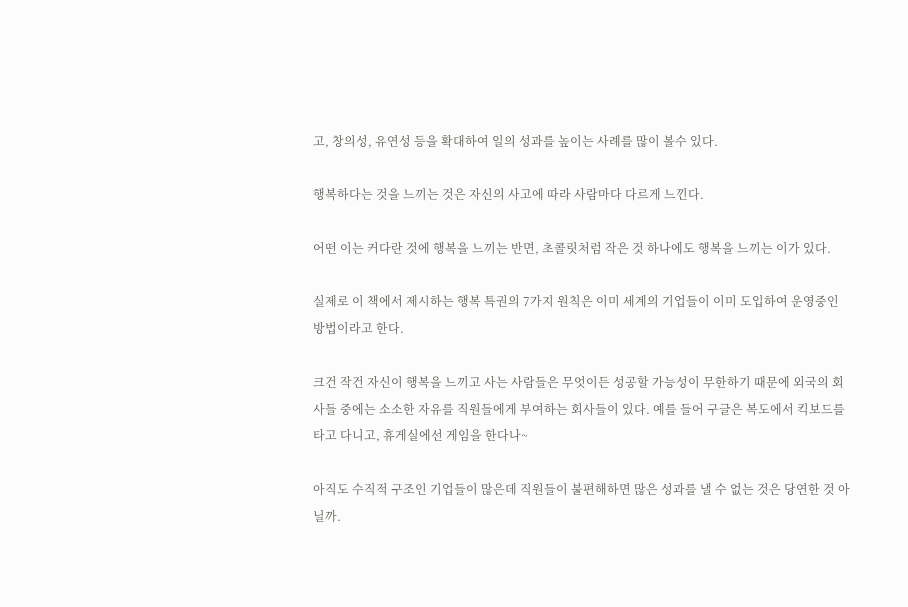고, 창의성, 유연성 등을 확대하여 일의 성과를 높이는 사례를 많이 볼수 있다.

행복하다는 것을 느끼는 것은 자신의 사고에 따라 사람마다 다르게 느낀다.

어떤 이는 커다란 것에 행복을 느끼는 반면, 초콜릿처럼 작은 것 하나에도 행복을 느끼는 이가 있다.

실제로 이 책에서 제시하는 행복 특권의 7가지 원칙은 이미 세계의 기업들이 이미 도입하여 운영중인 방법이라고 한다.

크건 작건 자신이 행복을 느끼고 사는 사람들은 무엇이든 성공할 가능성이 무한하기 때문에 외국의 회사들 중에는 소소한 자유를 직원들에게 부여하는 회사들이 있다. 예를 들어 구글은 복도에서 킥보드를 타고 다니고, 휴게실에선 게임을 한다나~

아직도 수직적 구조인 기업들이 많은데 직원들이 불편해하면 많은 성과를 낼 수 없는 것은 당연한 것 아닐까.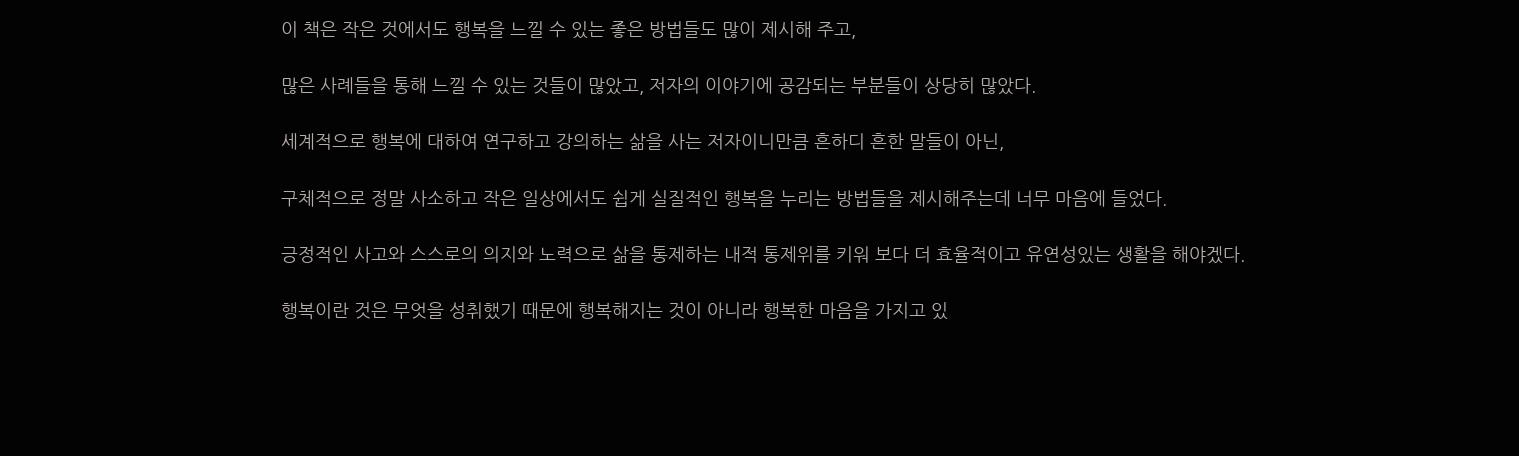이 책은 작은 것에서도 행복을 느낄 수 있는 좋은 방법들도 많이 제시해 주고,

많은 사례들을 통해 느낄 수 있는 것들이 많았고, 저자의 이야기에 공감되는 부분들이 상당히 많았다.

세계적으로 행복에 대하여 연구하고 강의하는 삶을 사는 저자이니만큼 흔하디 흔한 말들이 아닌,

구체적으로 정말 사소하고 작은 일상에서도 쉽게 실질적인 행복을 누리는 방법들을 제시해주는데 너무 마음에 들었다.

긍정적인 사고와 스스로의 의지와 노력으로 삶을 통제하는 내적 통제위를 키워 보다 더 효율적이고 유연성있는 생활을 해야겠다.

행복이란 것은 무엇을 성취했기 때문에 행복해지는 것이 아니라 행복한 마음을 가지고 있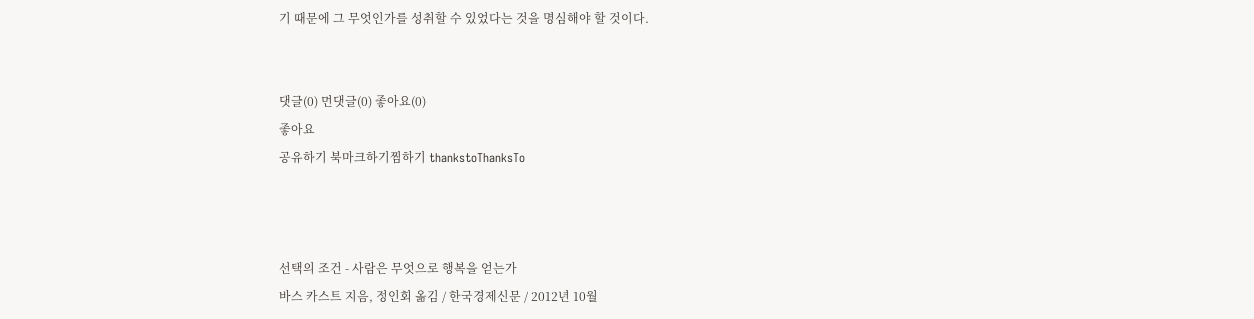기 때문에 그 무엇인가를 성취할 수 있었다는 것을 명심해야 할 것이다.


댓글(0) 먼댓글(0) 좋아요(0)
좋아요
공유하기 북마크하기찜하기 thankstoThanksTo



선택의 조건 - 사람은 무엇으로 행복을 얻는가
바스 카스트 지음, 정인회 옮김 / 한국경제신문 / 2012년 10월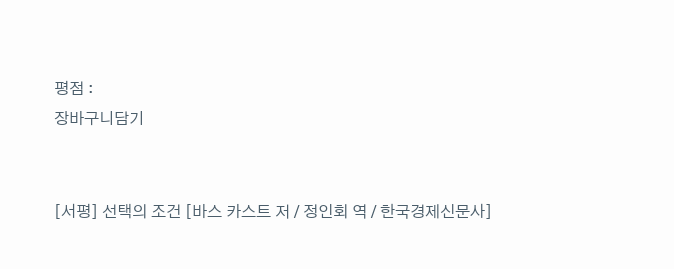평점 :
장바구니담기


[서평] 선택의 조건 [바스 카스트 저 / 정인회 역 / 한국경제신문사]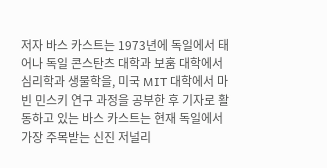저자 바스 카스트는 1973년에 독일에서 태어나 독일 콘스탄츠 대학과 보훔 대학에서 심리학과 생물학을, 미국 MIT 대학에서 마빈 민스키 연구 과정을 공부한 후 기자로 활동하고 있는 바스 카스트는 현재 독일에서 가장 주목받는 신진 저널리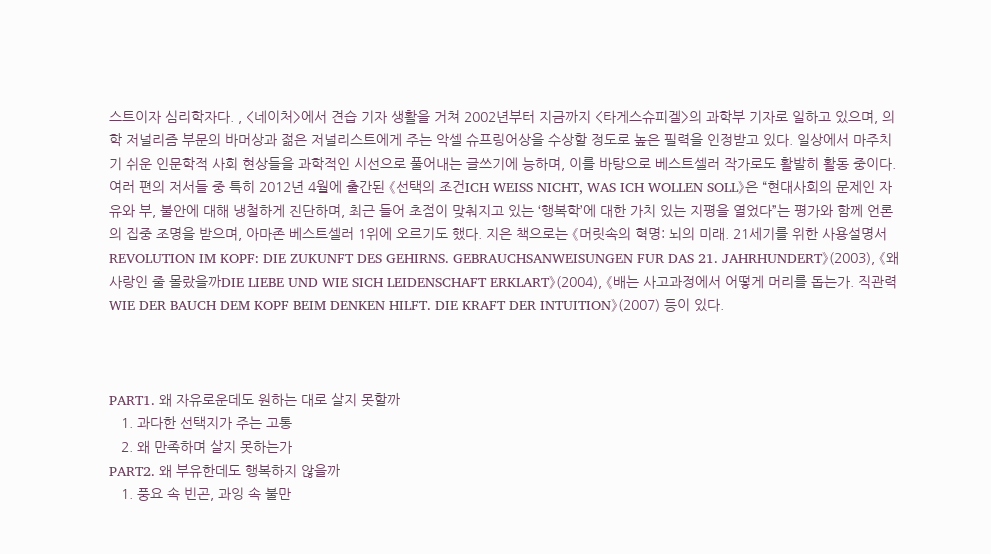스트이자 심리학자다. , <네이처>에서 견습 기자 생활을 거쳐 2002년부터 지금까지 <타게스슈피겔>의 과학부 기자로 일하고 있으며, 의학 저널리즘 부문의 바머상과 젊은 저널리스트에게 주는 악셀 슈프링어상을 수상할 정도로 높은 필력을 인정받고 있다. 일상에서 마주치기 쉬운 인문학적 사회 현상들을 과학적인 시선으로 풀어내는 글쓰기에 능하며, 이를 바탕으로 베스트셀러 작가로도 활발히 활동 중이다. 여러 편의 저서들 중 특히 2012년 4월에 출간된 《선택의 조건ICH WEISS NICHT, WAS ICH WOLLEN SOLL》은 “현대사회의 문제인 자유와 부, 불안에 대해 냉철하게 진단하며, 최근 들어 초점이 맞춰지고 있는 ‘행복학’에 대한 가치 있는 지평을 열었다”는 평가와 함께 언론의 집중 조명을 받으며, 아마존 베스트셀러 1위에 오르기도 했다. 지은 책으로는 《머릿속의 혁명: 뇌의 미래. 21세기를 위한 사용설명서REVOLUTION IM KOPF: DIE ZUKUNFT DES GEHIRNS. GEBRAUCHSANWEISUNGEN FUR DAS 21. JAHRHUNDERT》(2003), 《왜 사랑인 줄 몰랐을까DIE LIEBE UND WIE SICH LEIDENSCHAFT ERKLART》(2004), 《배는 사고과정에서 어떻게 머리를 돕는가. 직관력WIE DER BAUCH DEM KOPF BEIM DENKEN HILFT. DIE KRAFT DER INTUITION》(2007) 등이 있다.



PART1. 왜 자유로운데도 원하는 대로 살지 못할까
   1. 과다한 선택지가 주는 고통
   2. 왜 만족하며 살지 못하는가
PART2. 왜 부유한데도 행복하지 않을까
   1. 풍요 속 빈곤, 과잉 속 불만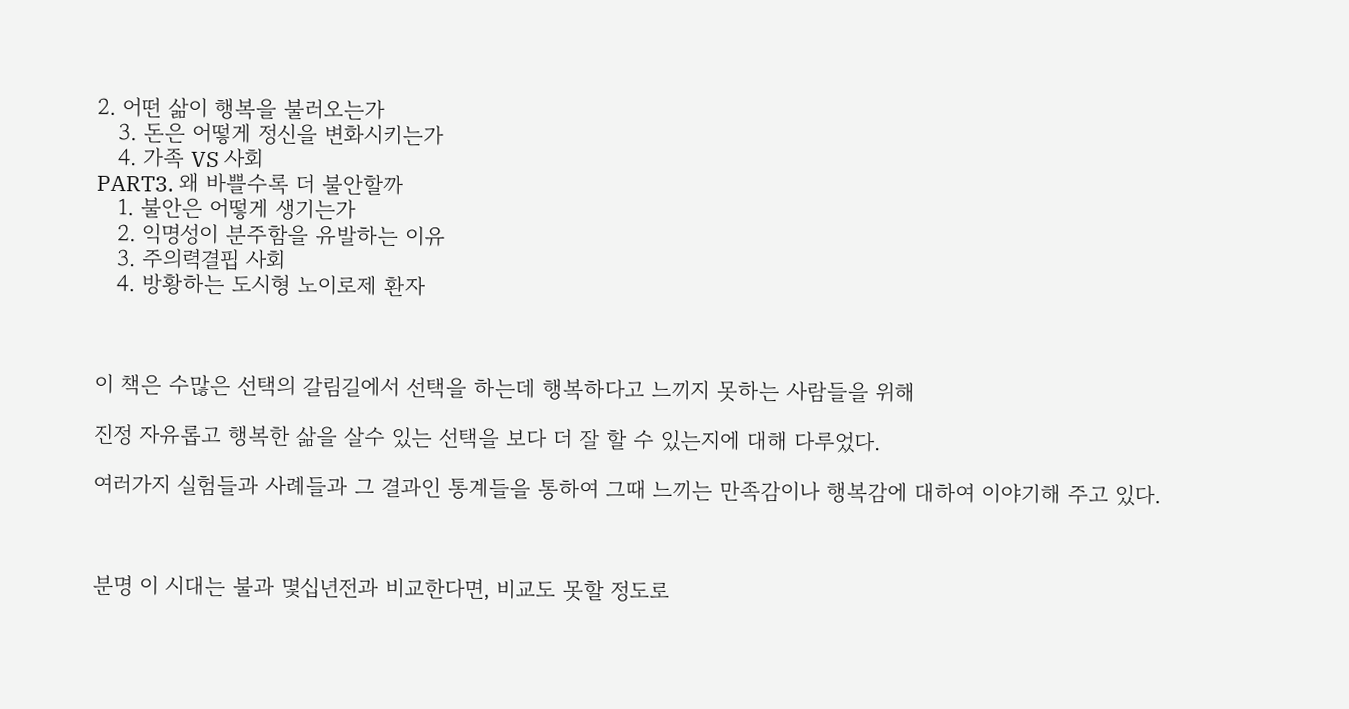2. 어떤 삶이 행복을 불러오는가
   3. 돈은 어떻게 정신을 변화시키는가
   4. 가족 VS 사회
PART3. 왜 바쁠수록 더 불안할까
   1. 불안은 어떻게 생기는가
   2. 익명성이 분주함을 유발하는 이유
   3. 주의력결핍 사회
   4. 방황하는 도시형 노이로제 환자



이 책은 수많은 선택의 갈림길에서 선택을 하는데 행복하다고 느끼지 못하는 사람들을 위해

진정 자유롭고 행복한 삶을 살수 있는 선택을 보다 더 잘 할 수 있는지에 대해 다루었다.

여러가지 실험들과 사례들과 그 결과인 통계들을 통하여 그때 느끼는 만족감이나 행복감에 대하여 이야기해 주고 있다.



분명 이 시대는 불과 몇십년전과 비교한다면, 비교도 못할 정도로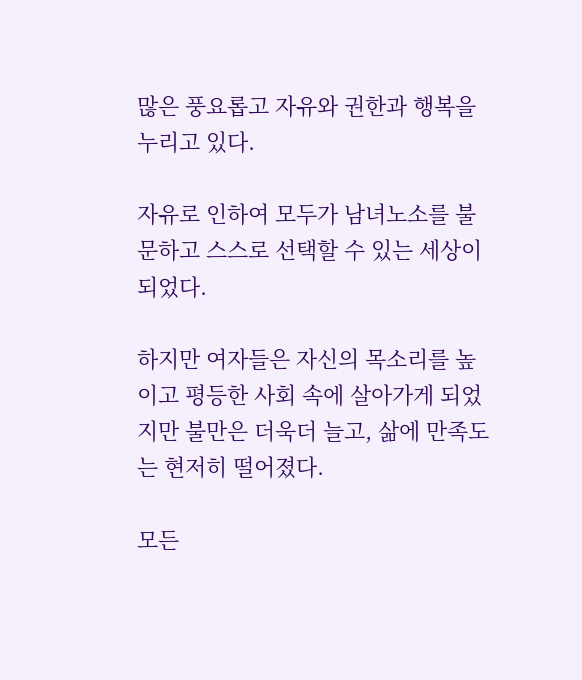많은 풍요롭고 자유와 권한과 행복을 누리고 있다.

자유로 인하여 모두가 남녀노소를 불문하고 스스로 선택할 수 있는 세상이 되었다.

하지만 여자들은 자신의 목소리를 높이고 평등한 사회 속에 살아가게 되었지만 불만은 더욱더 늘고, 삶에 만족도는 현저히 떨어졌다.

모든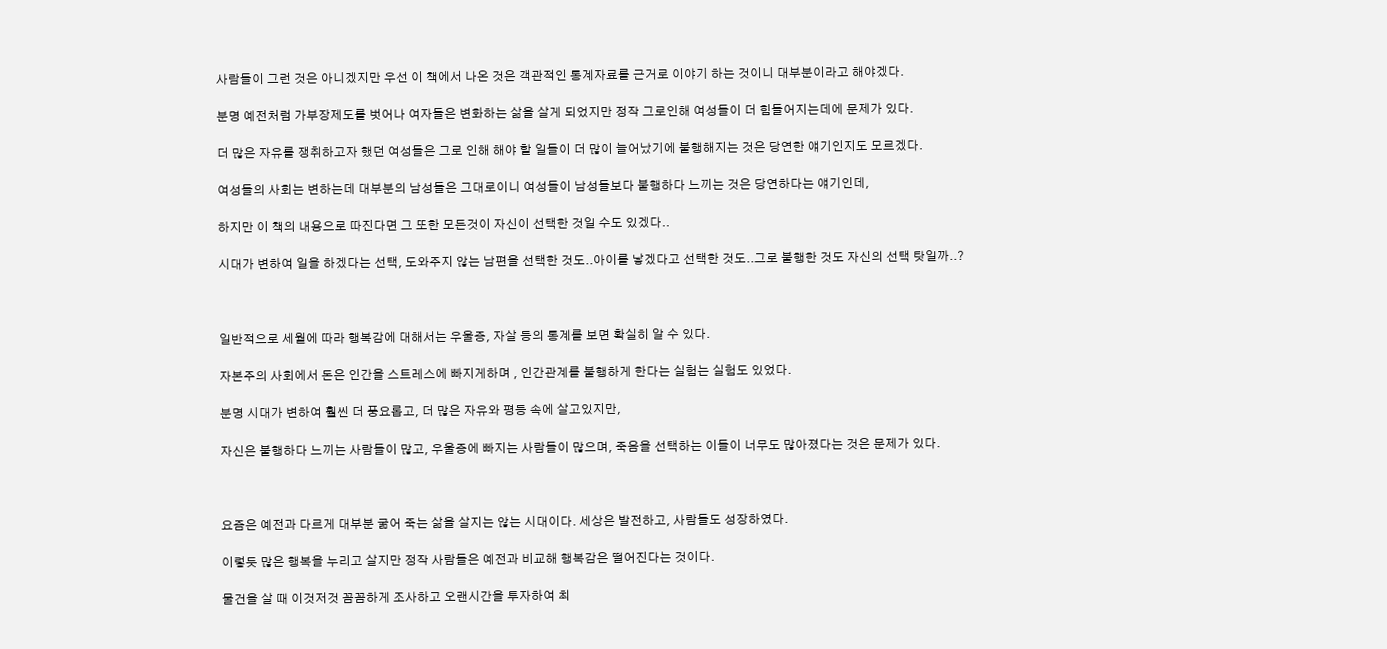사람들이 그런 것은 아니겠지만 우선 이 책에서 나온 것은 객관적인 통계자료를 근거로 이야기 하는 것이니 대부분이라고 해야겠다.

분명 예전처럼 가부장제도를 벗어나 여자들은 변화하는 삶을 살게 되었지만 정작 그로인해 여성들이 더 힘들어지는데에 문제가 있다.

더 많은 자유를 쟁취하고자 했던 여성들은 그로 인해 해야 할 일들이 더 많이 늘어났기에 불행해지는 것은 당연한 얘기인지도 모르겠다.

여성들의 사회는 변하는데 대부분의 남성들은 그대로이니 여성들이 남성들보다 불행하다 느끼는 것은 당연하다는 얘기인데,

하지만 이 책의 내용으로 따진다면 그 또한 모든것이 자신이 선택한 것일 수도 있겠다..

시대가 변하여 일을 하겠다는 선택, 도와주지 않는 남편을 선택한 것도..아이를 낳겠다고 선택한 것도..그로 불행한 것도 자신의 선택 탓일까..?



일반적으로 세월에 따라 행복감에 대해서는 우울증, 자살 등의 통계를 보면 확실히 알 수 있다.

자본주의 사회에서 돈은 인간을 스트레스에 빠지게하며 , 인간관계를 불행하게 한다는 실험는 실험도 있었다.

분명 시대가 변하여 훨씬 더 풍요롭고, 더 많은 자유와 평등 속에 살고있지만,

자신은 불행하다 느끼는 사람들이 많고, 우울증에 빠지는 사람들이 많으며, 죽음을 선택하는 이들이 너무도 많아졌다는 것은 문제가 있다.



요즘은 예전과 다르게 대부분 굶어 죽는 삶을 살지는 않는 시대이다. 세상은 발전하고, 사람들도 성장하였다.

이렇듯 많은 행복을 누리고 살지만 정작 사람들은 예전과 비교해 행복감은 떨어진다는 것이다.

물건을 살 때 이것저것 꼼꼼하게 조사하고 오랜시간을 투자하여 최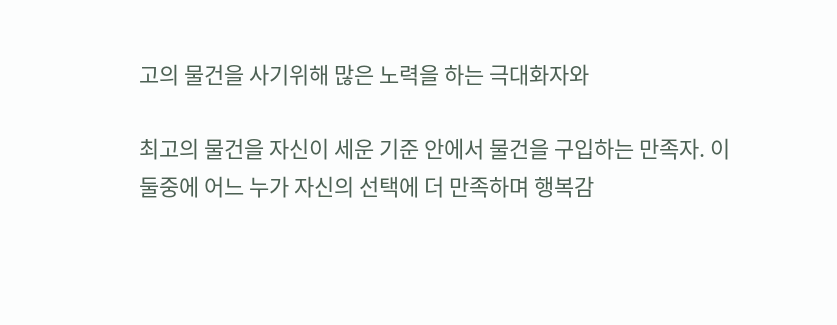고의 물건을 사기위해 많은 노력을 하는 극대화자와

최고의 물건을 자신이 세운 기준 안에서 물건을 구입하는 만족자. 이 둘중에 어느 누가 자신의 선택에 더 만족하며 행복감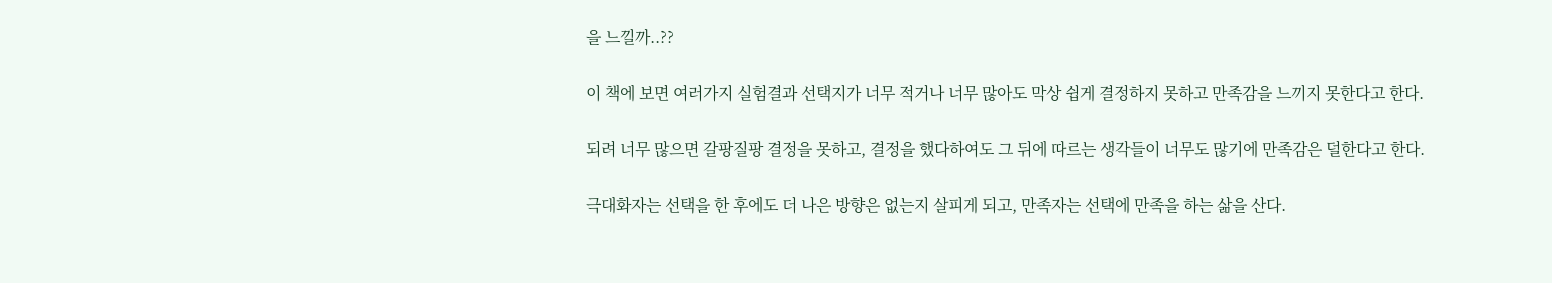을 느낄까..??

이 책에 보면 여러가지 실험결과 선택지가 너무 적거나 너무 많아도 막상 쉽게 결정하지 못하고 만족감을 느끼지 못한다고 한다.

되려 너무 많으면 갈팡질팡 결정을 못하고, 결정을 했다하여도 그 뒤에 따르는 생각들이 너무도 많기에 만족감은 덜한다고 한다.

극대화자는 선택을 한 후에도 더 나은 방향은 없는지 살피게 되고, 만족자는 선택에 만족을 하는 삶을 산다.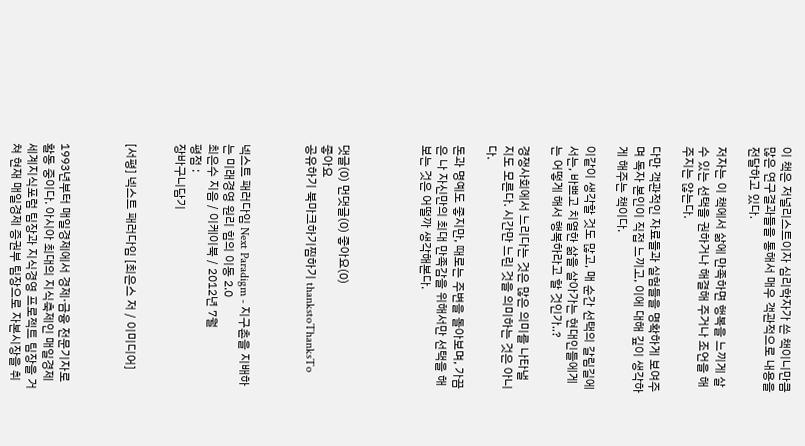이 책은 저널리스트이자 심리학자가 쓴 책이니만큼 많은 연구결과들을 통해서 매우 객관적으로 내용을 전달하고 있다.

저자는 이 책에서 삶에 만족하면 행복을 느끼게 살 수 있는 선택을 권하거나 해결해 주거나 조언을 해주지는 않는다.

다만 객관적인 자료들과 실험들을 명확하게 보여주며 독자 본인이 직접 느끼고, 이에 대해 깊이 생각하게 해주는 책이다.

이같이 생각할 것도 많고, 매 순간 선택의 갈림길에 서는, 바쁘고 치열한 삶을 살아가는 현대인들에게는 어떻게 해서 행복하라고 할 것인가..?

경쟁사회에서 느리다는 것은 많은 의미를 나타낼 지도 모른다. 시간만 느린 것을 의미하는 것은 아니다.

돈과 명예도 좋지만, 때로는 주변을 돌아보며, 가끔은 나 자신만의 최대 만족감을 위해서만 선택을 해보는 것은 어떨까 생각해본다.




댓글(0) 먼댓글(0) 좋아요(0)
좋아요
공유하기 북마크하기찜하기 thankstoThanksTo



넥스트 패러다임 Next Paradigm - 지구촌을 지배하는 미래경영 원리 힘의 이동 2.0
최은수 지음 / 이케이북 / 2012년 7월
평점 :
장바구니담기


[서평] 넥스트 패러다임 [최은스 저 / 이미디어]



1993년부터 매일경제에서 경제·금융 전문기자로 활동 중이다. 아시아 최대의 지식축제인 매일경제 세계지식포럼 팀장과 지식경영 프로젝트 팀장을 거쳐 현재 매일경제 증권부 팀장으로 자본시장을 취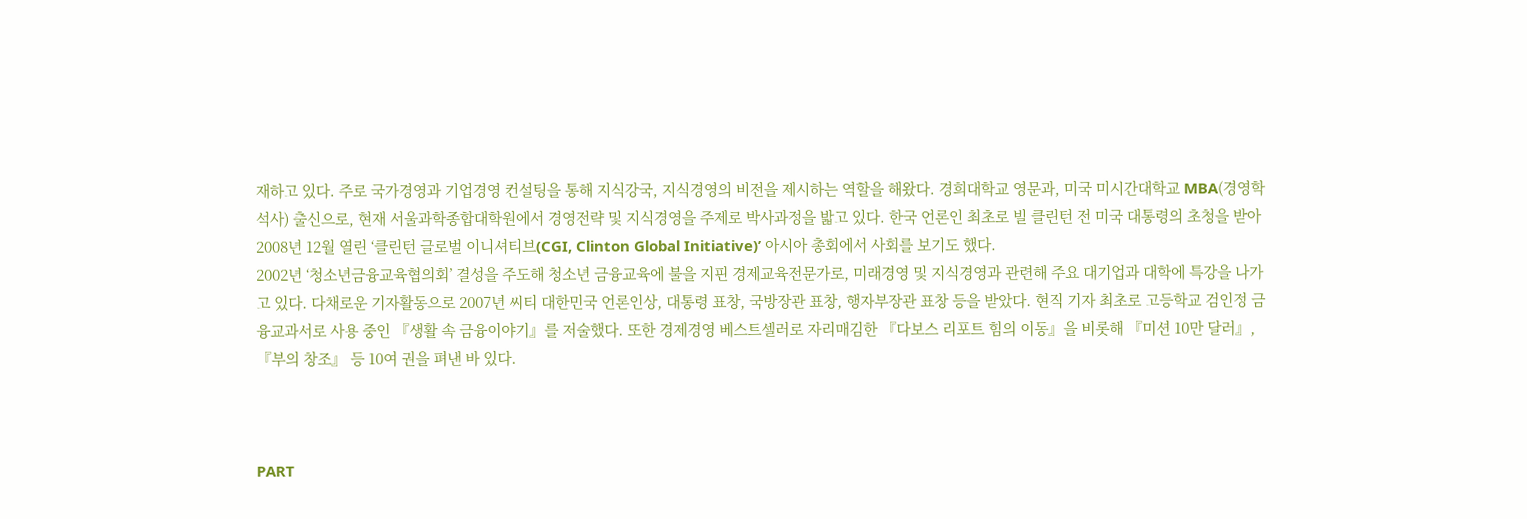재하고 있다. 주로 국가경영과 기업경영 컨설팅을 통해 지식강국, 지식경영의 비전을 제시하는 역할을 해왔다. 경희대학교 영문과, 미국 미시간대학교 MBA(경영학 석사) 출신으로, 현재 서울과학종합대학원에서 경영전략 및 지식경영을 주제로 박사과정을 밟고 있다. 한국 언론인 최초로 빌 클린턴 전 미국 대통령의 초청을 받아 2008년 12월 열린 ‘클린턴 글로벌 이니셔티브(CGI, Clinton Global Initiative)’ 아시아 총회에서 사회를 보기도 했다.
2002년 ‘청소년금융교육협의회’ 결성을 주도해 청소년 금융교육에 불을 지핀 경제교육전문가로, 미래경영 및 지식경영과 관련해 주요 대기업과 대학에 특강을 나가고 있다. 다채로운 기자활동으로 2007년 씨티 대한민국 언론인상, 대통령 표창, 국방장관 표창, 행자부장관 표창 등을 받았다. 현직 기자 최초로 고등학교 검인정 금융교과서로 사용 중인 『생활 속 금융이야기』를 저술했다. 또한 경제경영 베스트셀러로 자리매김한 『다보스 리포트 힘의 이동』을 비롯해 『미션 10만 달러』, 『부의 창조』 등 10여 권을 펴낸 바 있다.



PART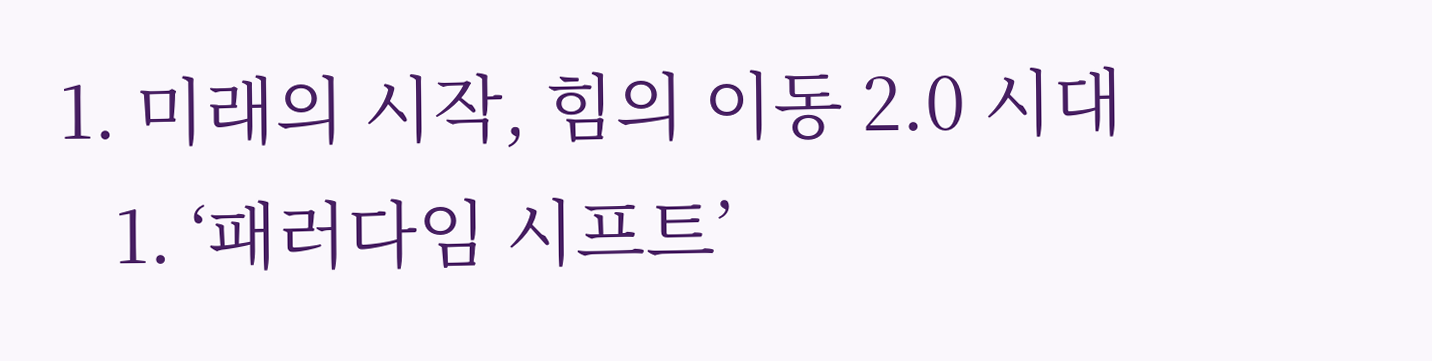1. 미래의 시작, 힘의 이동 2.0 시대
   1. ‘패러다임 시프트’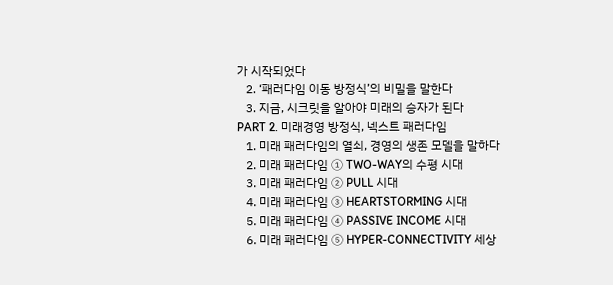가 시작되었다
   2. ‘패러다임 이동 방정식’의 비밀을 말한다
   3. 지금, 시크릿을 알아야 미래의 승자가 된다
PART 2. 미래경영 방정식, 넥스트 패러다임
   1. 미래 패러다임의 열쇠, 경영의 생존 모델을 말하다
   2. 미래 패러다임 ① TWO-WAY의 수평 시대
   3. 미래 패러다임 ② PULL 시대
   4. 미래 패러다임 ③ HEARTSTORMING 시대
   5. 미래 패러다임 ④ PASSIVE INCOME 시대
   6. 미래 패러다임 ⑤ HYPER-CONNECTIVITY 세상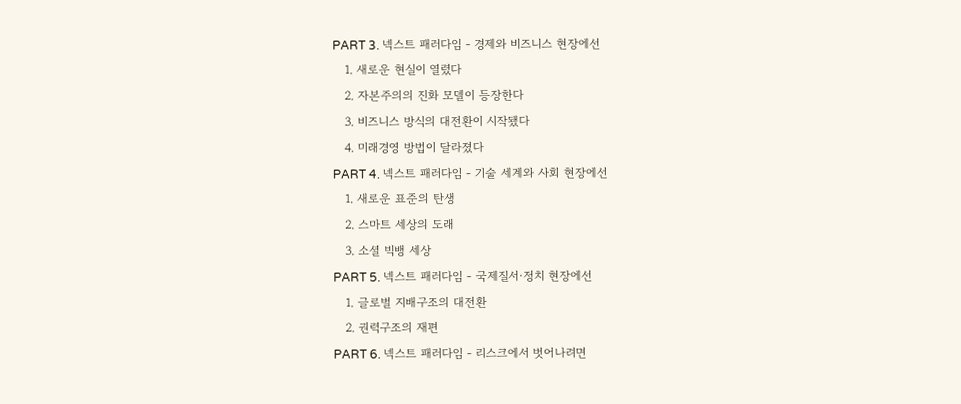PART 3. 넥스트 패러다임 - 경제와 비즈니스 현장에선
   1. 새로운 현실이 열렸다
   2. 자본주의의 진화 모델이 등장한다
   3. 비즈니스 방식의 대전환이 시작됐다
   4. 미래경영 방법이 달라졌다
PART 4. 넥스트 패러다임 - 기술 세계와 사회 현장에선
   1. 새로운 표준의 탄생
   2. 스마트 세상의 도래
   3. 소셜 빅뱅 세상
PART 5. 넥스트 패러다임 - 국제질서·정치 현장에선
   1. 글로벌 지배구조의 대전환
   2. 권력구조의 재편
PART 6. 넥스트 패러다임 - 리스크에서 벗어나려면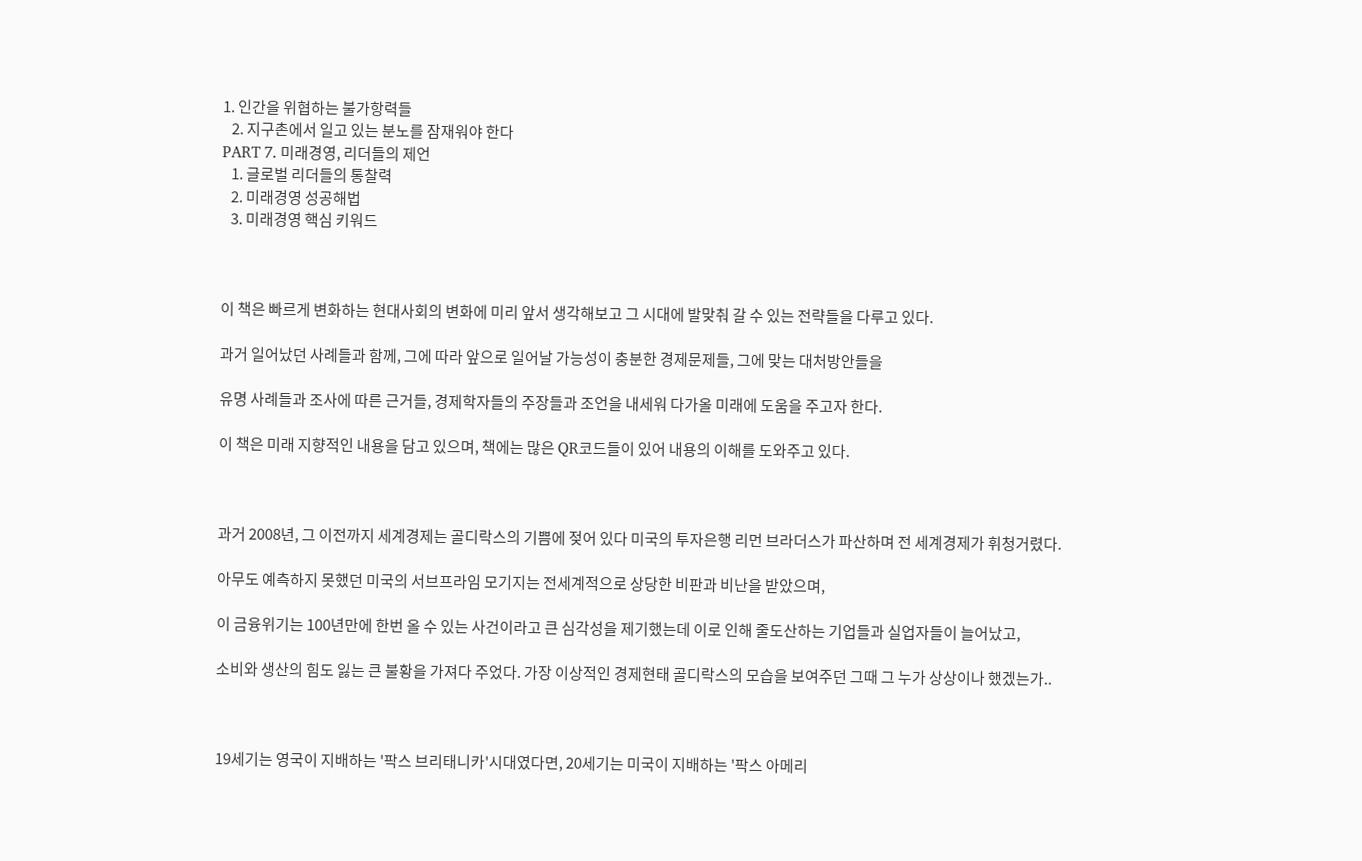1. 인간을 위협하는 불가항력들
   2. 지구촌에서 일고 있는 분노를 잠재워야 한다
PART 7. 미래경영, 리더들의 제언
   1. 글로벌 리더들의 통찰력
   2. 미래경영 성공해법
   3. 미래경영 핵심 키워드



이 책은 빠르게 변화하는 현대사회의 변화에 미리 앞서 생각해보고 그 시대에 발맞춰 갈 수 있는 전략들을 다루고 있다.

과거 일어났던 사례들과 함께, 그에 따라 앞으로 일어날 가능성이 충분한 경제문제들, 그에 맞는 대처방안들을

유명 사례들과 조사에 따른 근거들, 경제학자들의 주장들과 조언을 내세워 다가올 미래에 도움을 주고자 한다.

이 책은 미래 지향적인 내용을 담고 있으며, 책에는 많은 QR코드들이 있어 내용의 이해를 도와주고 있다.



과거 2008년, 그 이전까지 세계경제는 골디락스의 기쁨에 젖어 있다 미국의 투자은행 리먼 브라더스가 파산하며 전 세계경제가 휘청거렸다.

아무도 예측하지 못했던 미국의 서브프라임 모기지는 전세계적으로 상당한 비판과 비난을 받았으며,

이 금융위기는 100년만에 한번 올 수 있는 사건이라고 큰 심각성을 제기했는데 이로 인해 줄도산하는 기업들과 실업자들이 늘어났고,

소비와 생산의 힘도 잃는 큰 불황을 가져다 주었다. 가장 이상적인 경제현태 골디락스의 모습을 보여주던 그때 그 누가 상상이나 했겠는가..



19세기는 영국이 지배하는 '팍스 브리태니카'시대였다면, 20세기는 미국이 지배하는 '팍스 아메리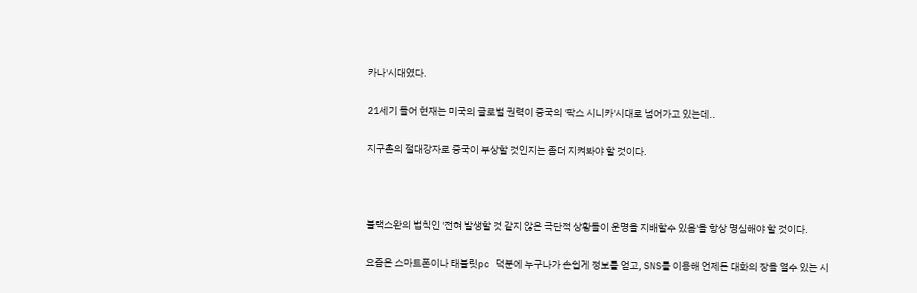카나'시대였다.

21세기 들어 현재는 미국의 글로벌 권력이 중국의 '팍스 시니카'시대로 넘어가고 있는데..

지구촌의 절대강자로 중국이 부상할 것인지는 좀더 지켜봐야 할 것이다.



블랙스완의 법칙인 '전혀 발생할 것 같지 않은 극단적 상황들이 운명을 지배할수 있음'을 항상 명심해야 할 것이다.

요즘은 스마트폰이나 태블릿pc 덕분에 누구나가 손쉽게 정보를 얻고, SNS를 이용해 언제든 대화의 장을 열수 있는 시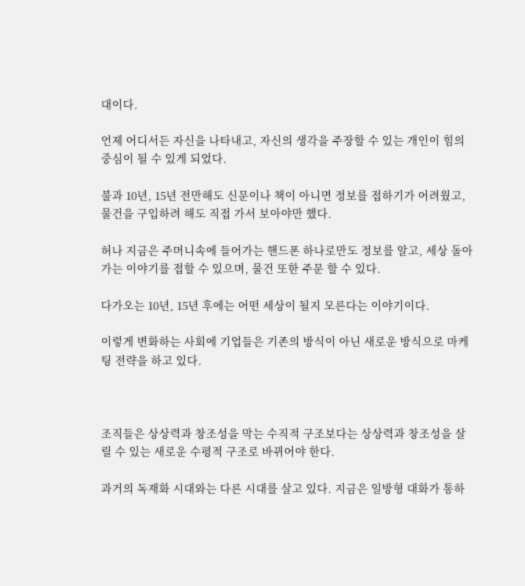대이다.

언제 어디서든 자신을 나타내고, 자신의 생각을 주장할 수 있는 개인이 힘의 중심이 될 수 있게 되었다.

불과 10년, 15년 전만해도 신문이나 책이 아니면 정보를 접하기가 어려웠고, 물건을 구입하려 해도 직접 가서 보아야만 했다.

허나 지금은 주머니속에 들어가는 핸드폰 하나로만도 정보를 알고, 세상 돌아가는 이야기를 접할 수 있으며, 물건 또한 주문 할 수 있다.

다가오는 10년, 15년 후에는 어떤 세상이 될지 모른다는 이야기이다.

이렇게 변화하는 사회에 기업들은 기존의 방식이 아닌 새로운 방식으로 마케팅 전략을 하고 있다.



조직들은 상상력과 창조성을 막는 수직적 구조보다는 상상력과 창조성을 살릴 수 있는 새로운 수평적 구조로 바뀌어야 한다.

과거의 독재화 시대와는 다른 시대를 살고 있다. 지금은 일방형 대화가 통하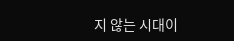지 않는 시대이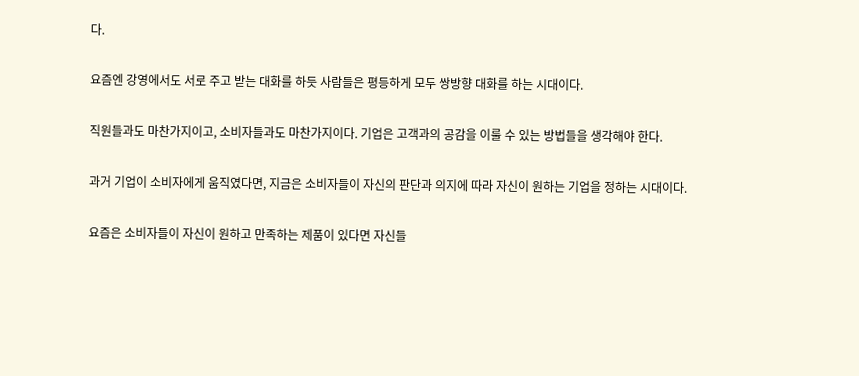다.

요즘엔 강영에서도 서로 주고 받는 대화를 하듯 사람들은 평등하게 모두 쌍방향 대화를 하는 시대이다.

직원들과도 마찬가지이고, 소비자들과도 마찬가지이다. 기업은 고객과의 공감을 이룰 수 있는 방법들을 생각해야 한다.

과거 기업이 소비자에게 움직였다면, 지금은 소비자들이 자신의 판단과 의지에 따라 자신이 원하는 기업을 정하는 시대이다.

요즘은 소비자들이 자신이 원하고 만족하는 제품이 있다면 자신들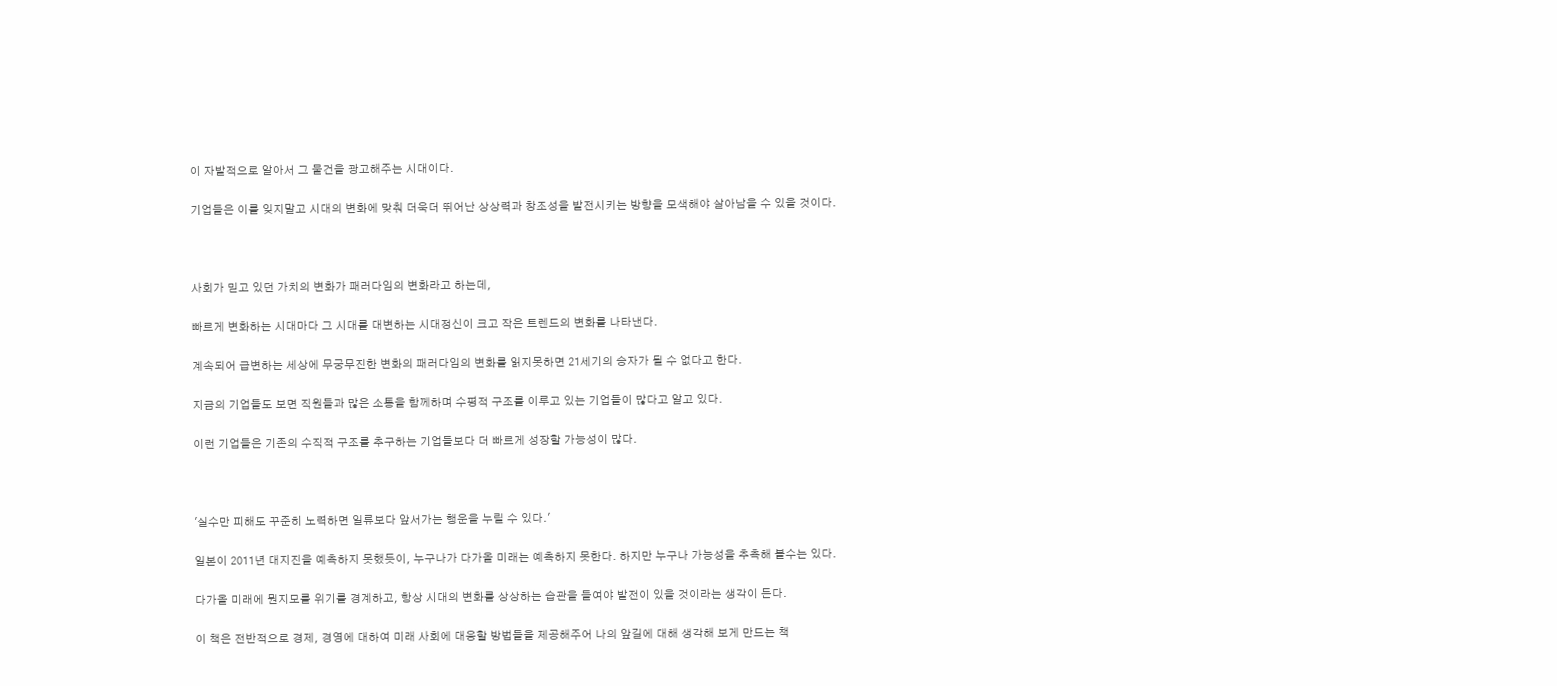이 자발적으로 알아서 그 물건을 광고해주는 시대이다.

기업들은 이를 잊지말고 시대의 변화에 맞춰 더욱더 뛰어난 상상력과 창조성을 발전시키는 방향을 모색해야 살아남을 수 있을 것이다.



사회가 믿고 있던 가치의 변화가 패러다임의 변화라고 하는데,

빠르게 변화하는 시대마다 그 시대를 대변하는 시대정신이 크고 작은 트렌드의 변화를 나타낸다.

계속되어 급변하는 세상에 무궁무진한 변화의 패러다임의 변화를 읽지못하면 21세기의 승자가 될 수 없다고 한다.

지금의 기업들도 보면 직원들과 많은 소통을 함께하며 수평적 구조를 이루고 있는 기업들이 많다고 알고 있다.

이런 기업들은 기존의 수직적 구조를 추구하는 기업들보다 더 빠르게 성장할 가능성이 많다.



'실수만 피해도 꾸준히 노력하면 일류보다 앞서가는 행운을 누릴 수 있다.'

일본이 2011년 대지진을 예측하지 못했듯이, 누구나가 다가올 미래는 예측하지 못한다. 하지만 누구나 가능성을 추측해 볼수는 있다.

다가올 미래에 뭔지모를 위기를 경계하고, 항상 시대의 변화를 상상하는 습관을 들여야 발전이 있을 것이라는 생각이 든다.

이 책은 전반적으로 경제, 경영에 대하여 미래 사회에 대응할 방법들을 제공해주어 나의 앞길에 대해 생각해 보게 만드는 책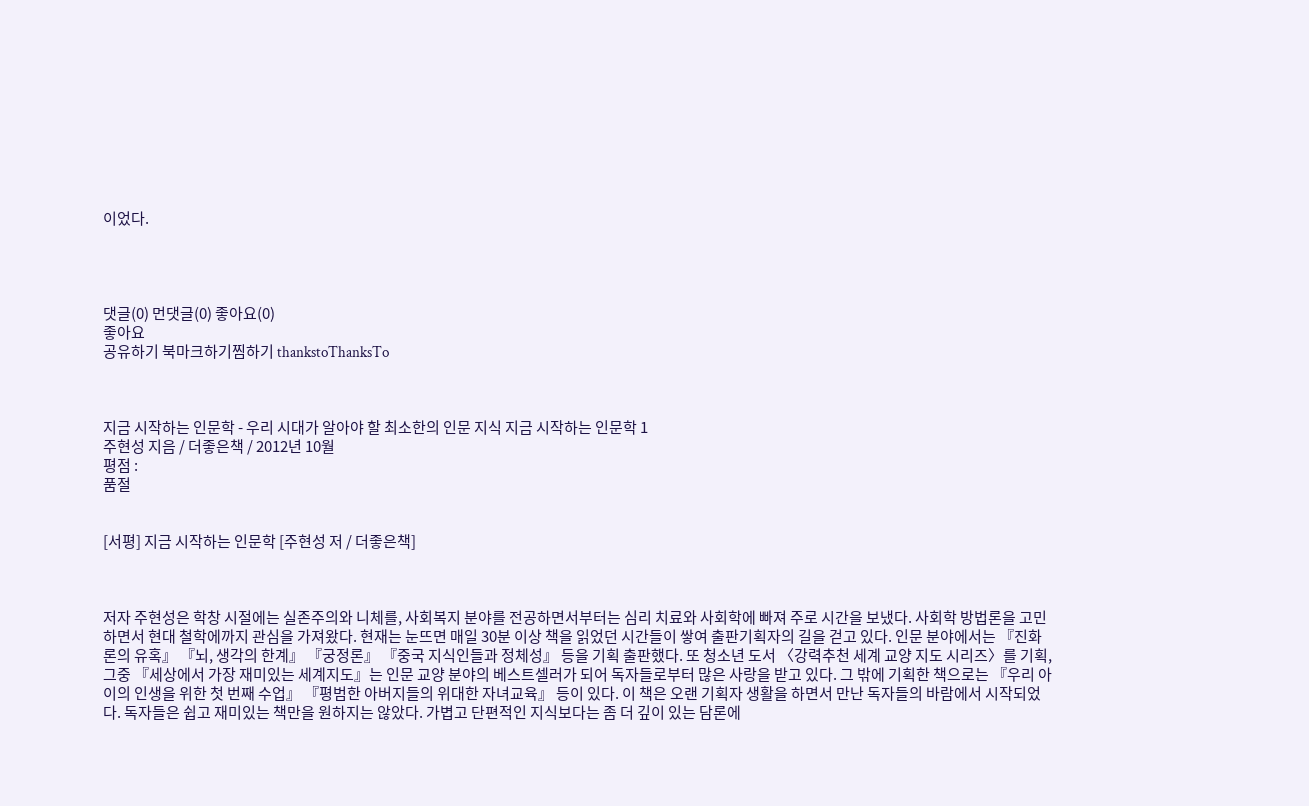이었다.




댓글(0) 먼댓글(0) 좋아요(0)
좋아요
공유하기 북마크하기찜하기 thankstoThanksTo



지금 시작하는 인문학 - 우리 시대가 알아야 할 최소한의 인문 지식 지금 시작하는 인문학 1
주현성 지음 / 더좋은책 / 2012년 10월
평점 :
품절


[서평] 지금 시작하는 인문학 [주현성 저 / 더좋은책]



저자 주현성은 학창 시절에는 실존주의와 니체를, 사회복지 분야를 전공하면서부터는 심리 치료와 사회학에 빠져 주로 시간을 보냈다. 사회학 방법론을 고민하면서 현대 철학에까지 관심을 가져왔다. 현재는 눈뜨면 매일 30분 이상 책을 읽었던 시간들이 쌓여 출판기획자의 길을 걷고 있다. 인문 분야에서는 『진화론의 유혹』 『뇌, 생각의 한계』 『궁정론』 『중국 지식인들과 정체성』 등을 기획 출판했다. 또 청소년 도서 〈강력추천 세계 교양 지도 시리즈〉를 기획, 그중 『세상에서 가장 재미있는 세계지도』는 인문 교양 분야의 베스트셀러가 되어 독자들로부터 많은 사랑을 받고 있다. 그 밖에 기획한 책으로는 『우리 아이의 인생을 위한 첫 번째 수업』 『평범한 아버지들의 위대한 자녀교육』 등이 있다. 이 책은 오랜 기획자 생활을 하면서 만난 독자들의 바람에서 시작되었다. 독자들은 쉽고 재미있는 책만을 원하지는 않았다. 가볍고 단편적인 지식보다는 좀 더 깊이 있는 담론에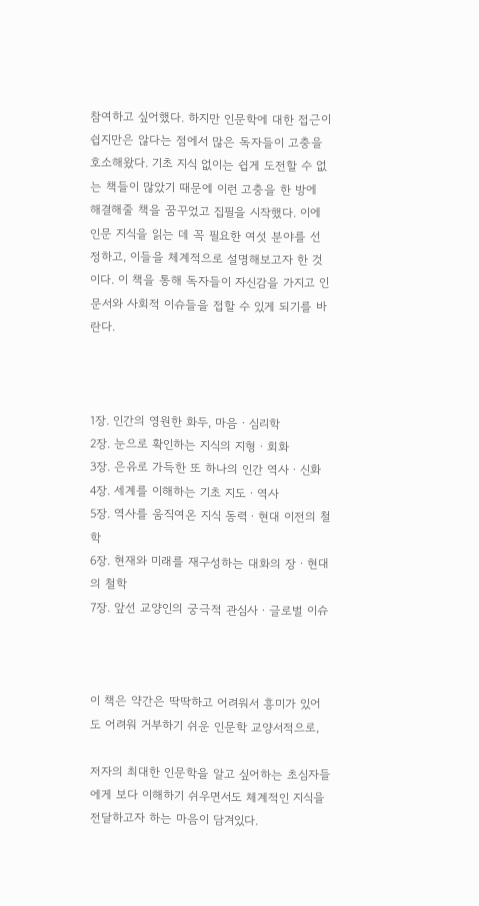참여하고 싶어했다. 하지만 인문학에 대한 접근이 쉽지만은 않다는 점에서 많은 독자들이 고충을 호소해왔다. 기초 지식 없이는 쉽게 도전할 수 없는 책들이 많았기 때문에 이런 고충을 한 방에 해결해줄 책을 꿈꾸었고 집필을 시작했다. 이에 인문 지식을 읽는 데 꼭 필요한 여섯 분야를 선정하고, 이들을 체계적으로 설명해보고자 한 것이다. 이 책을 통해 독자들이 자신감을 가지고 인문서와 사회적 이슈들을 접할 수 있게 되기를 바란다.



1장. 인간의 영원한 화두, 마음ㆍ심리학
2장. 눈으로 확인하는 지식의 지형ㆍ회화
3장. 은유로 가득한 또 하나의 인간 역사ㆍ신화
4장. 세계를 이해하는 기초 지도ㆍ역사
5장. 역사를 움직여온 지식 동력ㆍ현대 이전의 철학
6장. 현재와 미래를 재구성하는 대화의 장ㆍ현대의 철학
7장. 앞선 교양인의 궁극적 관심사ㆍ글로벌 이슈



이 책은 약간은 딱딱하고 어려워서 흥미가 있어도 어려워 거부하기 쉬운 인문학 교양서적으로,

저자의 최대한 인문학을 알고 싶어하는 초심자들에게 보다 이해하기 쉬우면서도 체계적인 지식을 전달하고자 하는 마음이 담겨있다.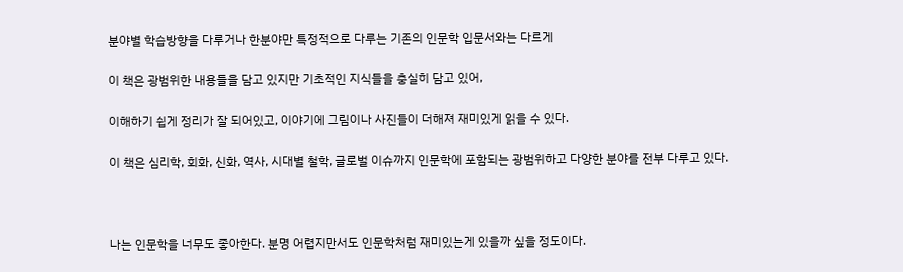분야별 학습방향을 다루거나 한분야만 특정적으로 다루는 기존의 인문학 입문서와는 다르게

이 책은 광범위한 내용들을 담고 있지만 기초적인 지식들을 충실히 담고 있어,

이해하기 쉽게 정리가 잘 되어있고, 이야기에 그림이나 사진들이 더해져 재미있게 읽을 수 있다.

이 책은 심리학, 회화, 신화, 역사, 시대별 철학, 글로벌 이슈까지 인문학에 포함되는 광범위하고 다양한 분야를 전부 다루고 있다.



나는 인문학을 너무도 좋아한다. 분명 어렵지만서도 인문학처럼 재미있는게 있을까 싶을 정도이다.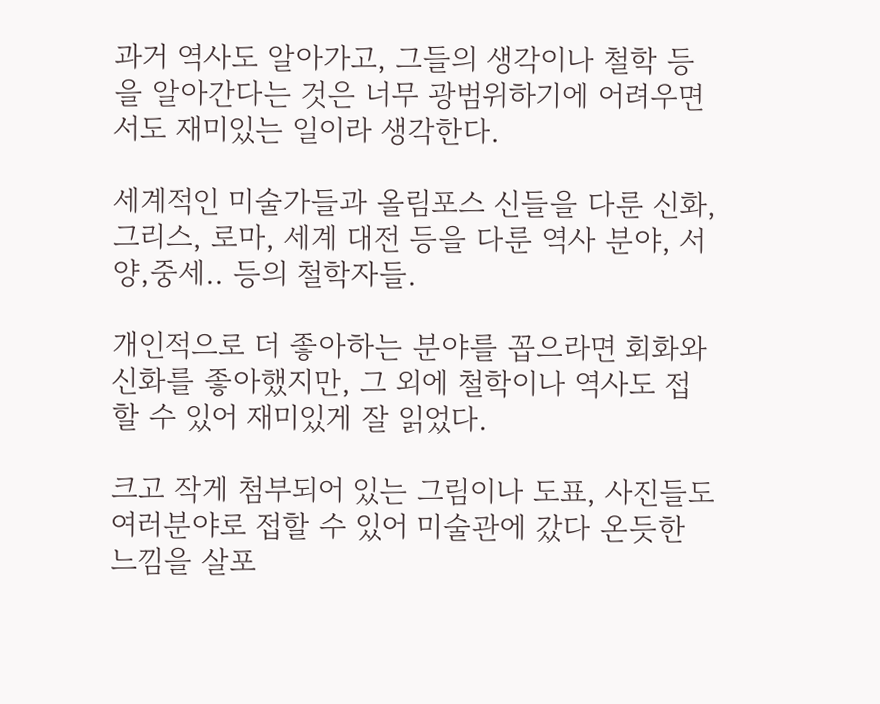과거 역사도 알아가고, 그들의 생각이나 철학 등을 알아간다는 것은 너무 광범위하기에 어려우면서도 재미있는 일이라 생각한다.

세계적인 미술가들과 올림포스 신들을 다룬 신화, 그리스, 로마, 세계 대전 등을 다룬 역사 분야, 서양,중세.. 등의 철학자들.

개인적으로 더 좋아하는 분야를 꼽으라면 회화와 신화를 좋아했지만, 그 외에 철학이나 역사도 접할 수 있어 재미있게 잘 읽었다.

크고 작게 첨부되어 있는 그림이나 도표, 사진들도 여러분야로 접할 수 있어 미술관에 갔다 온듯한 느낌을 살포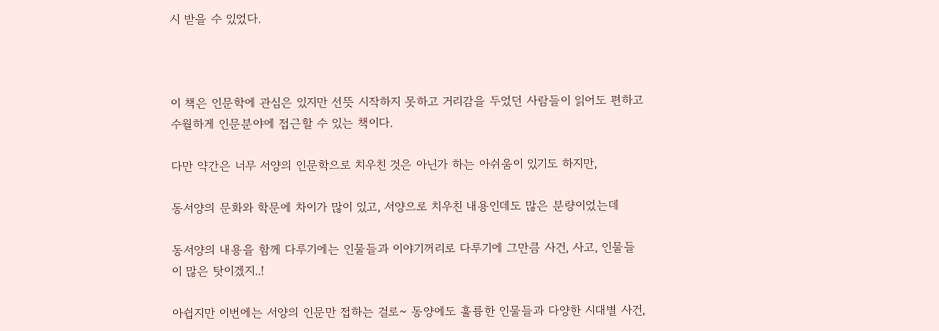시 받을 수 있었다.



이 책은 인문학에 관심은 있지만 선뜻 시작하지 못하고 거리감을 두었던 사람들이 읽어도 편하고 수월하게 인문분야에 접근할 수 있는 책이다.

다만 약간은 너무 서양의 인문학으로 치우친 것은 아닌가 하는 아쉬움이 있기도 하지만,

동서양의 문화와 학문에 차이가 많이 있고, 서양으로 치우친 내용인데도 많은 분량이었는데

동서양의 내용을 함께 다루기에는 인물들과 이야기꺼리로 다루기에 그만큼 사건, 사고, 인물들이 많은 탓이겠지..!

아쉽지만 이번에는 서양의 인문만 접하는 걸로~ 동양에도 훌륭한 인물들과 다양한 시대별 사건,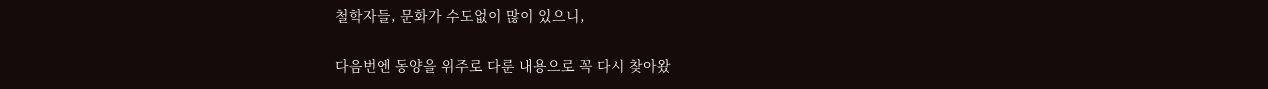철학자들, 문화가 수도없이 많이 있으니,

다음번엔 동양을 위주로 다룬 내용으로 꼭 다시 찾아왔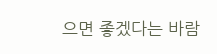으면 좋겠다는 바람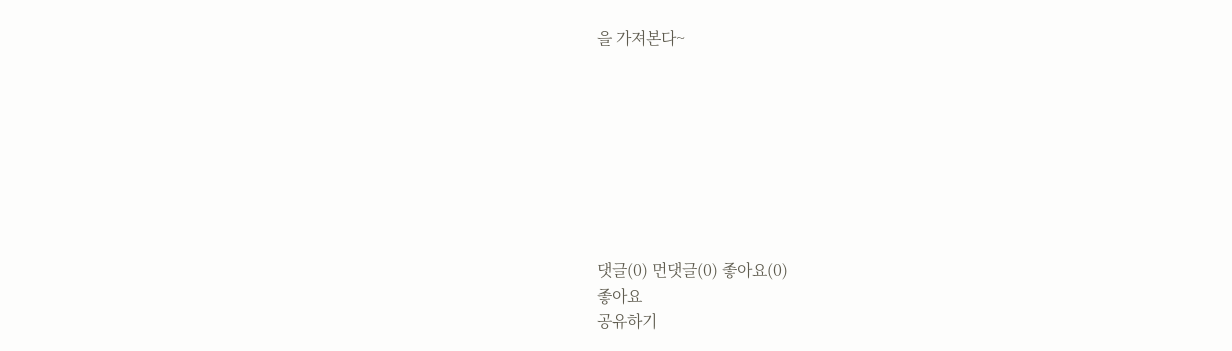을 가져본다~








댓글(0) 먼댓글(0) 좋아요(0)
좋아요
공유하기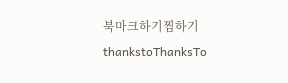북마크하기찜하기 thankstoThanksTo